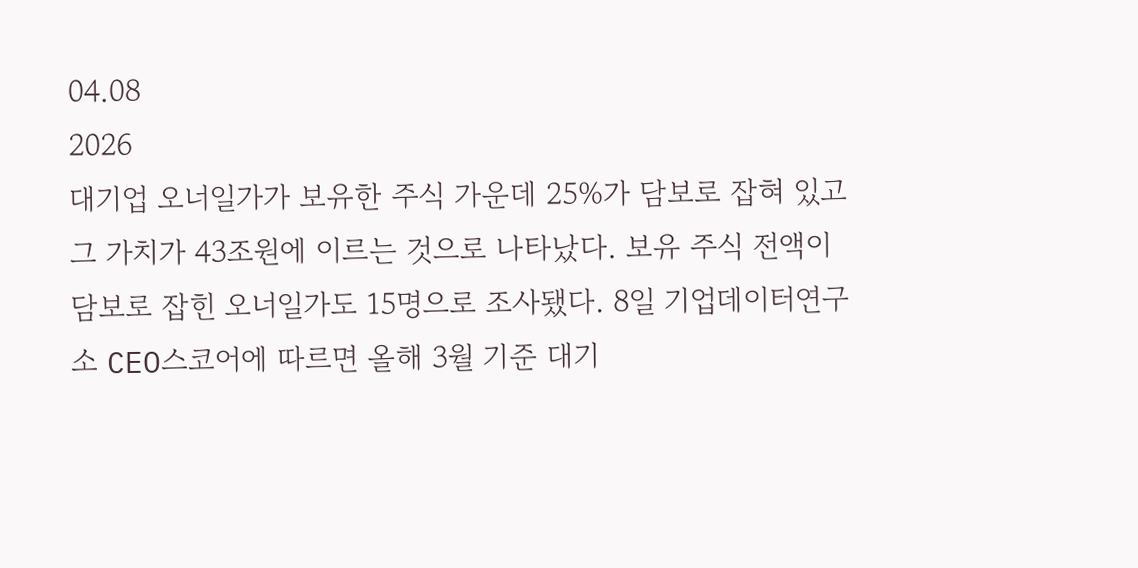04.08
2026
대기업 오너일가가 보유한 주식 가운데 25%가 담보로 잡혀 있고 그 가치가 43조원에 이르는 것으로 나타났다. 보유 주식 전액이 담보로 잡힌 오너일가도 15명으로 조사됐다. 8일 기업데이터연구소 CEO스코어에 따르면 올해 3월 기준 대기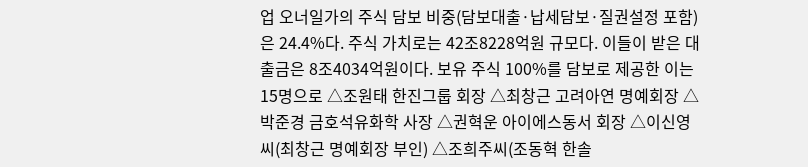업 오너일가의 주식 담보 비중(담보대출·납세담보·질권설정 포함)은 24.4%다. 주식 가치로는 42조8228억원 규모다. 이들이 받은 대출금은 8조4034억원이다. 보유 주식 100%를 담보로 제공한 이는 15명으로 △조원태 한진그룹 회장 △최창근 고려아연 명예회장 △박준경 금호석유화학 사장 △권혁운 아이에스동서 회장 △이신영씨(최창근 명예회장 부인) △조희주씨(조동혁 한솔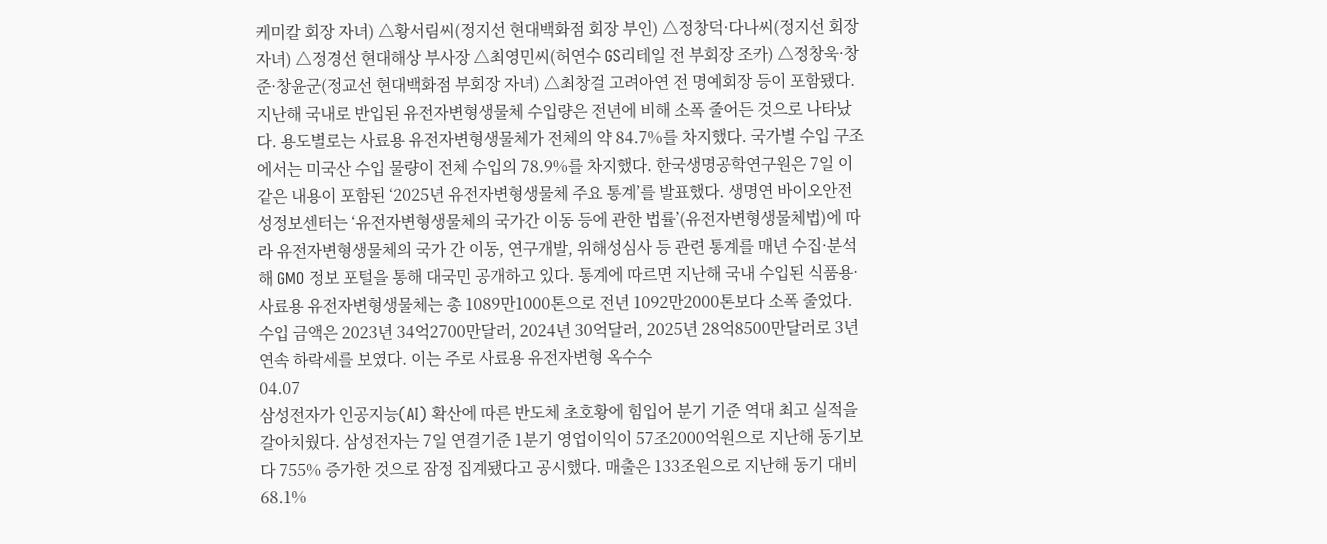케미칼 회장 자녀) △황서림씨(정지선 현대백화점 회장 부인) △정창덕·다나씨(정지선 회장 자녀) △정경선 현대해상 부사장 △최영민씨(허연수 GS리테일 전 부회장 조카) △정창욱·창준·창윤군(정교선 현대백화점 부회장 자녀) △최창걸 고려아연 전 명예회장 등이 포함됐다.
지난해 국내로 반입된 유전자변형생물체 수입량은 전년에 비해 소폭 줄어든 것으로 나타났다. 용도별로는 사료용 유전자변형생물체가 전체의 약 84.7%를 차지했다. 국가별 수입 구조에서는 미국산 수입 물량이 전체 수입의 78.9%를 차지했다. 한국생명공학연구원은 7일 이같은 내용이 포함된 ‘2025년 유전자변형생물체 주요 통계’를 발표했다. 생명연 바이오안전성정보센터는 ‘유전자변형생물체의 국가간 이동 등에 관한 법률’(유전자변형생물체법)에 따라 유전자변형생물체의 국가 간 이동, 연구개발, 위해성심사 등 관련 통계를 매년 수집·분석해 GMO 정보 포털을 통해 대국민 공개하고 있다. 통계에 따르면 지난해 국내 수입된 식품용·사료용 유전자변형생물체는 총 1089만1000톤으로 전년 1092만2000톤보다 소폭 줄었다. 수입 금액은 2023년 34억2700만달러, 2024년 30억달러, 2025년 28억8500만달러로 3년 연속 하락세를 보였다. 이는 주로 사료용 유전자변형 옥수수
04.07
삼성전자가 인공지능(AI) 확산에 따른 반도체 초호황에 힘입어 분기 기준 역대 최고 실적을 갈아치웠다. 삼성전자는 7일 연결기준 1분기 영업이익이 57조2000억원으로 지난해 동기보다 755% 증가한 것으로 잠정 집계됐다고 공시했다. 매출은 133조원으로 지난해 동기 대비 68.1%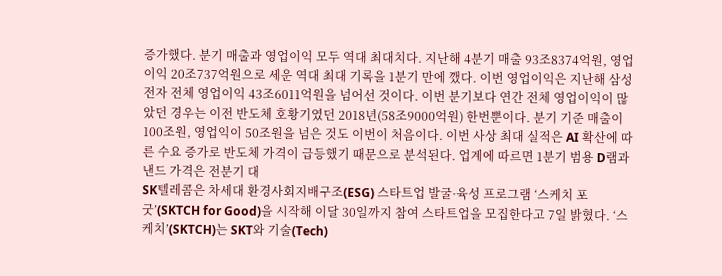증가했다. 분기 매출과 영업이익 모두 역대 최대치다. 지난해 4분기 매출 93조8374억원, 영업이익 20조737억원으로 세운 역대 최대 기록을 1분기 만에 깼다. 이번 영업이익은 지난해 삼성전자 전체 영업이익 43조6011억원을 넘어선 것이다. 이번 분기보다 연간 전체 영업이익이 많았던 경우는 이전 반도체 호황기였던 2018년(58조9000억원) 한번뿐이다. 분기 기준 매출이 100조원, 영업익이 50조원을 넘은 것도 이번이 처음이다. 이번 사상 최대 실적은 AI 확산에 따른 수요 증가로 반도체 가격이 급등했기 때문으로 분석된다. 업계에 따르면 1분기 범용 D램과 낸드 가격은 전분기 대
SK텔레콤은 차세대 환경사회지배구조(ESG) 스타트업 발굴·육성 프로그램 ‘스케치 포 굿’(SKTCH for Good)을 시작해 이달 30일까지 참여 스타트업을 모집한다고 7일 밝혔다. ‘스케치’(SKTCH)는 SKT와 기술(Tech)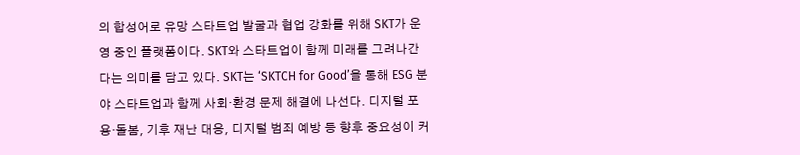의 합성어로 유망 스타트업 발굴과 협업 강화를 위해 SKT가 운영 중인 플랫폼이다. SKT와 스타트업이 함께 미래를 그려나간다는 의미를 담고 있다. SKT는 ‘SKTCH for Good’을 통해 ESG 분야 스타트업과 함께 사회·환경 문제 해결에 나선다. 디지털 포용·돌봄, 기후 재난 대응, 디지털 범죄 예방 등 향후 중요성이 커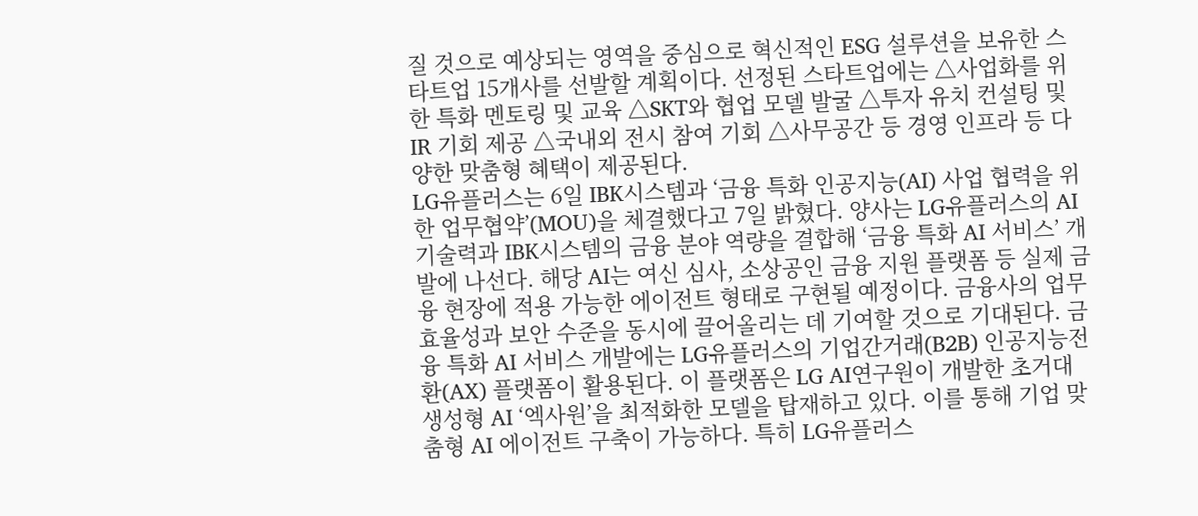질 것으로 예상되는 영역을 중심으로 혁신적인 ESG 설루션을 보유한 스타트업 15개사를 선발할 계획이다. 선정된 스타트업에는 △사업화를 위한 특화 멘토링 및 교육 △SKT와 협업 모델 발굴 △투자 유치 컨설팅 및 IR 기회 제공 △국내외 전시 참여 기회 △사무공간 등 경영 인프라 등 다양한 맞춤형 혜택이 제공된다.
LG유플러스는 6일 IBK시스템과 ‘금융 특화 인공지능(AI) 사업 협력을 위한 업무협약’(MOU)을 체결했다고 7일 밝혔다. 양사는 LG유플러스의 AI 기술력과 IBK시스템의 금융 분야 역량을 결합해 ‘금융 특화 AI 서비스’ 개발에 나선다. 해당 AI는 여신 심사, 소상공인 금융 지원 플랫폼 등 실제 금융 현장에 적용 가능한 에이전트 형태로 구현될 예정이다. 금융사의 업무 효율성과 보안 수준을 동시에 끌어올리는 데 기여할 것으로 기대된다. 금융 특화 AI 서비스 개발에는 LG유플러스의 기업간거래(B2B) 인공지능전환(AX) 플랫폼이 활용된다. 이 플랫폼은 LG AI연구원이 개발한 초거대 생성형 AI ‘엑사원’을 최적화한 모델을 탑재하고 있다. 이를 통해 기업 맞춤형 AI 에이전트 구축이 가능하다. 특히 LG유플러스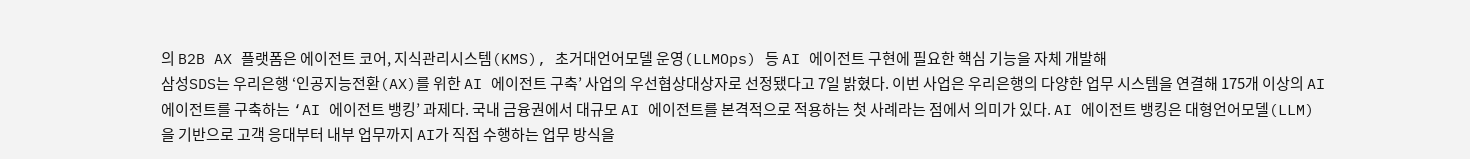의 B2B AX 플랫폼은 에이전트 코어, 지식관리시스템(KMS), 초거대언어모델 운영(LLMOps) 등 AI 에이전트 구현에 필요한 핵심 기능을 자체 개발해
삼성SDS는 우리은행 ‘인공지능전환(AX)를 위한 AI 에이전트 구축’ 사업의 우선협상대상자로 선정됐다고 7일 밝혔다. 이번 사업은 우리은행의 다양한 업무 시스템을 연결해 175개 이상의 AI 에이전트를 구축하는 ‘AI 에이전트 뱅킹’ 과제다. 국내 금융권에서 대규모 AI 에이전트를 본격적으로 적용하는 첫 사례라는 점에서 의미가 있다. AI 에이전트 뱅킹은 대형언어모델(LLM)을 기반으로 고객 응대부터 내부 업무까지 AI가 직접 수행하는 업무 방식을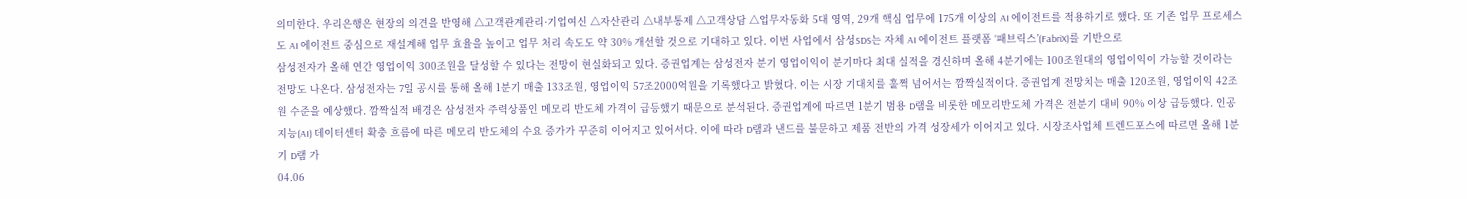의미한다. 우리은행은 현장의 의견을 반영해 △고객관계관리·기업여신 △자산관리 △내부통제 △고객상담 △업무자동화 5대 영역, 29개 핵심 업무에 175개 이상의 AI 에이전트를 적용하기로 했다. 또 기존 업무 프로세스도 AI 에이전트 중심으로 재설계해 업무 효율을 높이고 업무 처리 속도도 약 30% 개선할 것으로 기대하고 있다. 이번 사업에서 삼성SDS는 자체 AI 에이전트 플랫폼 ‘패브릭스’(FabriX)를 기반으로
삼성전자가 올해 연간 영업이익 300조원을 달성할 수 있다는 전망이 현실화되고 있다. 증권업계는 삼성전자 분기 영업이익이 분기마다 최대 실적을 경신하며 올해 4분기에는 100조원대의 영업이익이 가능할 것이라는 전망도 나온다. 삼성전자는 7일 공시를 통해 올해 1분기 매출 133조원, 영업이익 57조2000억원을 기록했다고 밝혔다. 이는 시장 기대치를 훌쩍 넘어서는 깜짝실적이다. 증권업계 전망치는 매출 120조원, 영업이익 42조원 수준을 예상했다. 깜짝실적 배경은 삼성전자 주력상품인 메모리 반도체 가격이 급등했기 때문으로 분석된다. 증권업계에 따르면 1분기 범용 D램을 비롯한 메모리반도체 가격은 전분기 대비 90% 이상 급등했다. 인공지능(AI) 데이터센터 확충 흐름에 따른 메모리 반도체의 수요 증가가 꾸준히 이어지고 있어서다. 이에 따라 D램과 낸드를 불문하고 제품 전반의 가격 성장세가 이어지고 있다. 시장조사업체 트렌드포스에 따르면 올해 1분기 D램 가
04.06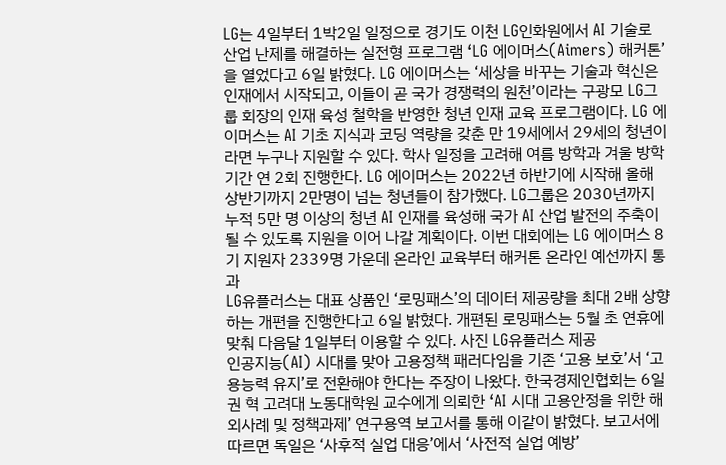LG는 4일부터 1박2일 일정으로 경기도 이천 LG인화원에서 AI 기술로 산업 난제를 해결하는 실전형 프로그램 ‘LG 에이머스(Aimers) 해커톤’을 열었다고 6일 밝혔다. LG 에이머스는 ‘세상을 바꾸는 기술과 혁신은 인재에서 시작되고, 이들이 곧 국가 경쟁력의 원천’이라는 구광모 LG그룹 회장의 인재 육성 철학을 반영한 청년 인재 교육 프로그램이다. LG 에이머스는 AI 기초 지식과 코딩 역량을 갖춘 만 19세에서 29세의 청년이라면 누구나 지원할 수 있다. 학사 일정을 고려해 여름 방학과 겨울 방학 기간 연 2회 진행한다. LG 에이머스는 2022년 하반기에 시작해 올해 상반기까지 2만명이 넘는 청년들이 참가했다. LG그룹은 2030년까지 누적 5만 명 이상의 청년 AI 인재를 육성해 국가 AI 산업 발전의 주축이 될 수 있도록 지원을 이어 나갈 계획이다. 이번 대회에는 LG 에이머스 8기 지원자 2339명 가운데 온라인 교육부터 해커톤 온라인 예선까지 통과
LG유플러스는 대표 상품인 ‘로밍패스’의 데이터 제공량을 최대 2배 상향하는 개편을 진행한다고 6일 밝혔다. 개편된 로밍패스는 5월 초 연휴에 맞춰 다음달 1일부터 이용할 수 있다. 사진 LG유플러스 제공
인공지능(AI) 시대를 맞아 고용정책 패러다임을 기존 ‘고용 보호’서 ‘고용능력 유지’로 전환해야 한다는 주장이 나왔다. 한국경제인협회는 6일 권 혁 고려대 노동대학원 교수에게 의뢰한 ‘AI 시대 고용안정을 위한 해외사례 및 정책과제’ 연구용역 보고서를 통해 이같이 밝혔다. 보고서에 따르면 독일은 ‘사후적 실업 대응’에서 ‘사전적 실업 예방’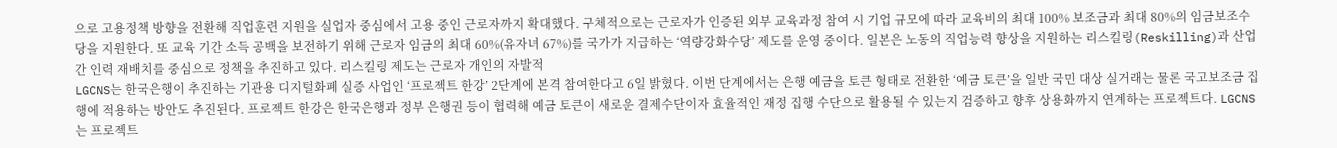으로 고용정책 방향을 전환해 직업훈련 지원을 실업자 중심에서 고용 중인 근로자까지 확대했다. 구체적으로는 근로자가 인증된 외부 교육과정 참여 시 기업 규모에 따라 교육비의 최대 100% 보조금과 최대 80%의 임금보조수당을 지원한다. 또 교육 기간 소득 공백을 보전하기 위해 근로자 임금의 최대 60%(유자녀 67%)를 국가가 지급하는 ‘역량강화수당’ 제도를 운영 중이다. 일본은 노동의 직업능력 향상을 지원하는 리스킬링(Reskilling)과 산업 간 인력 재배치를 중심으로 정책을 추진하고 있다. 리스킬링 제도는 근로자 개인의 자발적
LGCNS는 한국은행이 추진하는 기관용 디지털화폐 실증 사업인 ‘프로젝트 한강’ 2단계에 본격 참여한다고 6일 밝혔다. 이번 단계에서는 은행 예금을 토큰 형태로 전환한 ‘예금 토큰’을 일반 국민 대상 실거래는 물론 국고보조금 집행에 적용하는 방안도 추진된다. 프로젝트 한강은 한국은행과 정부 은행권 등이 협력해 예금 토큰이 새로운 결제수단이자 효율적인 재정 집행 수단으로 활용될 수 있는지 검증하고 향후 상용화까지 연계하는 프로젝트다. LGCNS는 프로젝트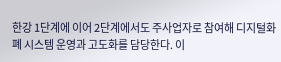한강 1단계에 이어 2단계에서도 주사업자로 참여해 디지털화폐 시스템 운영과 고도화를 담당한다. 이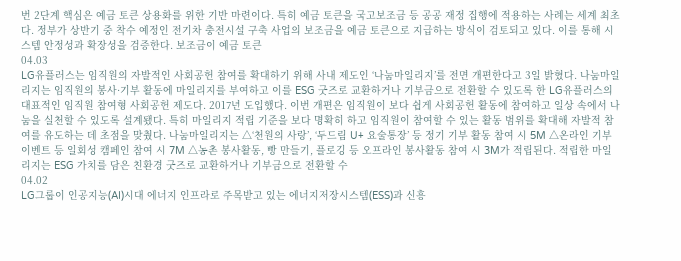번 2단계 핵심은 예금 토큰 상용화를 위한 기반 마련이다. 특히 예금 토큰을 국고보조금 등 공공 재정 집행에 적용하는 사례는 세계 최초다. 정부가 상반기 중 착수 예정인 전기차 충전시설 구축 사업의 보조금을 예금 토큰으로 지급하는 방식이 검토되고 있다. 이를 통해 시스템 안정성과 확장성을 검증한다. 보조금이 예금 토큰
04.03
LG유플러스는 임직원의 자발적인 사회공헌 참여를 확대하기 위해 사내 제도인 ‘나눔마일리지’를 전면 개편한다고 3일 밝혔다. 나눔마일리지는 임직원의 봉사·기부 활동에 마일리지를 부여하고 이를 ESG 굿즈로 교환하거나 기부금으로 전환할 수 있도록 한 LG유플러스의 대표적인 임직원 참여형 사회공헌 제도다. 2017년 도입했다. 이번 개편은 임직원이 보다 쉽게 사회공헌 활동에 참여하고 일상 속에서 나눔을 실천할 수 있도록 설계됐다. 특히 마일리지 적립 기준을 보다 명확히 하고 임직원이 참여할 수 있는 활동 범위를 확대해 자발적 참여를 유도하는 데 초점을 맞췄다. 나눔마일리지는 △‘천원의 사랑’, ‘두드림 U+ 요술통장’ 등 정기 기부 활동 참여 시 5M △온라인 기부 이벤트 등 일회성 캠페인 참여 시 7M △농촌 봉사활동, 빵 만들기, 플로깅 등 오프라인 봉사활동 참여 시 3M가 적립된다. 적립한 마일리지는 ESG 가치를 담은 친환경 굿즈로 교환하거나 기부금으로 전환할 수
04.02
LG그룹이 인공지능(AI)시대 에너지 인프라로 주목받고 있는 에너지저장시스템(ESS)과 신흥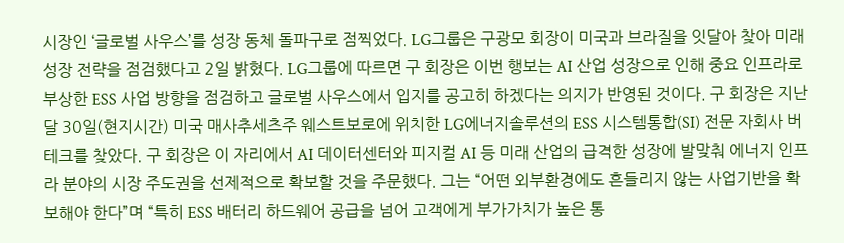시장인 ‘글로벌 사우스’를 성장 동체 돌파구로 점찍었다. LG그룹은 구광모 회장이 미국과 브라질을 잇달아 찾아 미래 성장 전략을 점검했다고 2일 밝혔다. LG그룹에 따르면 구 회장은 이번 행보는 AI 산업 성장으로 인해 중요 인프라로 부상한 ESS 사업 방향을 점검하고 글로벌 사우스에서 입지를 공고히 하겠다는 의지가 반영된 것이다. 구 회장은 지난달 30일(현지시간) 미국 매사추세츠주 웨스트보로에 위치한 LG에너지솔루션의 ESS 시스템통합(SI) 전문 자회사 버테크를 찾았다. 구 회장은 이 자리에서 AI 데이터센터와 피지컬 AI 등 미래 산업의 급격한 성장에 발맞춰 에너지 인프라 분야의 시장 주도권을 선제적으로 확보할 것을 주문했다. 그는 “어떤 외부환경에도 흔들리지 않는 사업기반을 확보해야 한다”며 “특히 ESS 배터리 하드웨어 공급을 넘어 고객에게 부가가치가 높은 통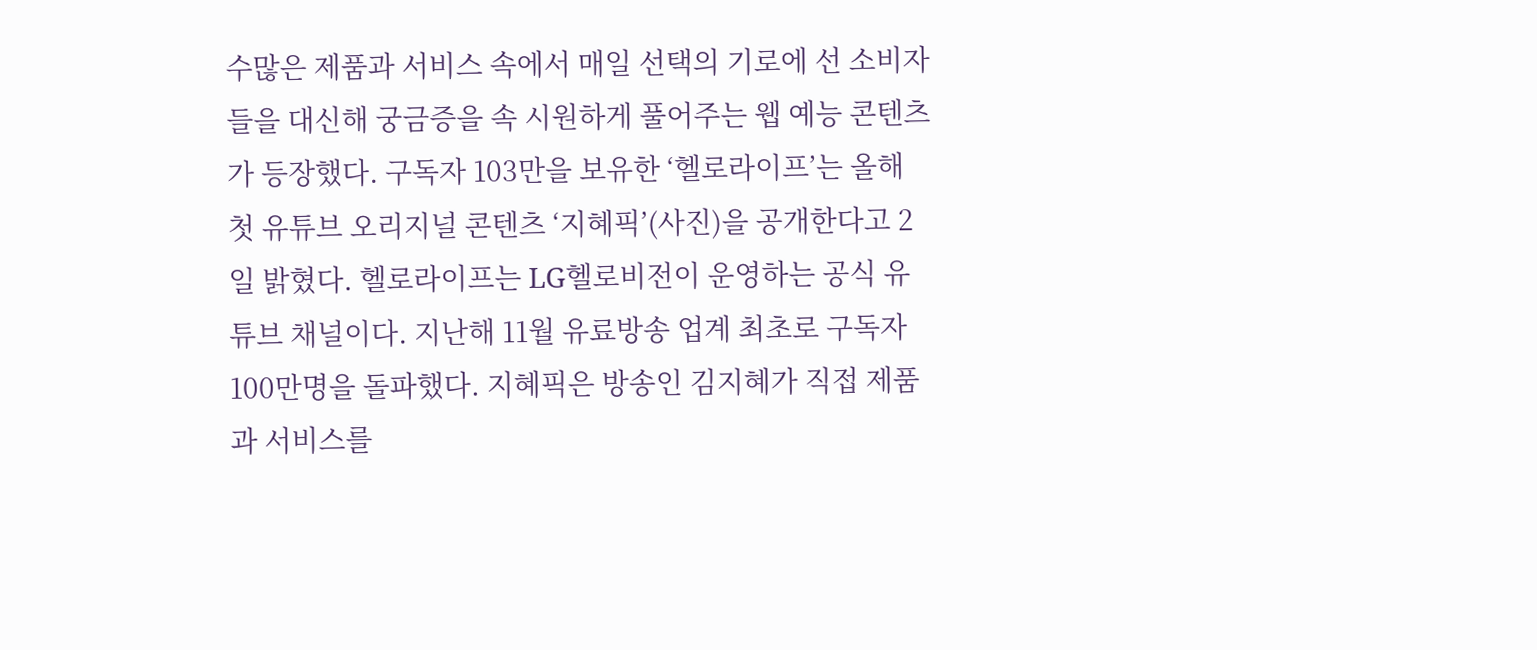수많은 제품과 서비스 속에서 매일 선택의 기로에 선 소비자들을 대신해 궁금증을 속 시원하게 풀어주는 웹 예능 콘텐츠가 등장했다. 구독자 103만을 보유한 ‘헬로라이프’는 올해 첫 유튜브 오리지널 콘텐츠 ‘지혜픽’(사진)을 공개한다고 2일 밝혔다. 헬로라이프는 LG헬로비전이 운영하는 공식 유튜브 채널이다. 지난해 11월 유료방송 업계 최초로 구독자 100만명을 돌파했다. 지혜픽은 방송인 김지혜가 직접 제품과 서비스를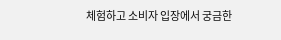체험하고 소비자 입장에서 궁금한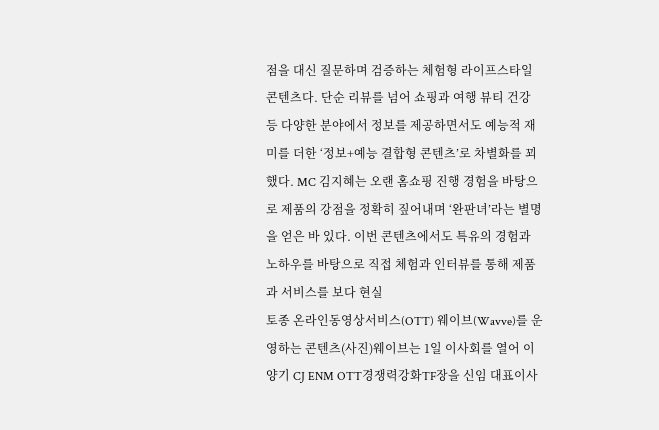점을 대신 질문하며 검증하는 체험형 라이프스타일 콘텐츠다. 단순 리뷰를 넘어 쇼핑과 여행 뷰티 건강 등 다양한 분야에서 정보를 제공하면서도 예능적 재미를 더한 ‘정보+예능 결합형 콘텐츠’로 차별화를 꾀했다. MC 김지혜는 오랜 홈쇼핑 진행 경험을 바탕으로 제품의 강점을 정확히 짚어내며 ‘완판녀’라는 별명을 얻은 바 있다. 이번 콘텐츠에서도 특유의 경험과 노하우를 바탕으로 직접 체험과 인터뷰를 통해 제품과 서비스를 보다 현실
토종 온라인동영상서비스(OTT) 웨이브(Wavve)를 운영하는 콘텐츠(사진)웨이브는 1일 이사회를 열어 이양기 CJ ENM OTT경쟁력강화TF장을 신임 대표이사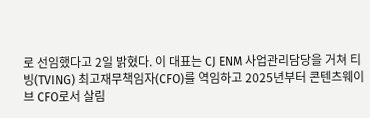로 선임했다고 2일 밝혔다. 이 대표는 CJ ENM 사업관리담당을 거쳐 티빙(TVING) 최고재무책임자(CFO)를 역임하고 2025년부터 콘텐츠웨이브 CFO로서 살림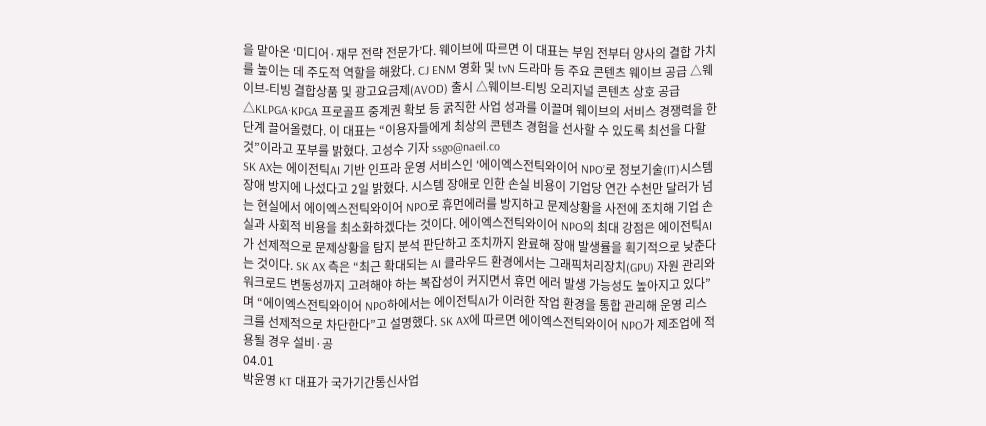을 맡아온 ‘미디어·재무 전략 전문가’다. 웨이브에 따르면 이 대표는 부임 전부터 양사의 결합 가치를 높이는 데 주도적 역할을 해왔다. CJ ENM 영화 및 tvN 드라마 등 주요 콘텐츠 웨이브 공급 △웨이브-티빙 결합상품 및 광고요금제(AVOD) 출시 △웨이브-티빙 오리지널 콘텐츠 상호 공급 △KLPGA·KPGA 프로골프 중계권 확보 등 굵직한 사업 성과를 이끌며 웨이브의 서비스 경쟁력을 한 단계 끌어올렸다. 이 대표는 “이용자들에게 최상의 콘텐츠 경험을 선사할 수 있도록 최선을 다할 것”이라고 포부를 밝혔다. 고성수 기자 ssgo@naeil.co
SK AX는 에이전틱AI 기반 인프라 운영 서비스인 ‘에이엑스전틱와이어 NPO’로 정보기술(IT)시스템 장애 방지에 나섰다고 2일 밝혔다. 시스템 장애로 인한 손실 비용이 기업당 연간 수천만 달러가 넘는 현실에서 에이엑스전틱와이어 NPO로 휴먼에러를 방지하고 문제상황을 사전에 조치해 기업 손실과 사회적 비용을 최소화하겠다는 것이다. 에이엑스전틱와이어 NPO의 최대 강점은 에이전틱AI가 선제적으로 문제상황을 탐지 분석 판단하고 조치까지 완료해 장애 발생률을 획기적으로 낮춘다는 것이다. SK AX 측은 “최근 확대되는 AI 클라우드 환경에서는 그래픽처리장치(GPU) 자원 관리와 워크로드 변동성까지 고려해야 하는 복잡성이 커지면서 휴먼 에러 발생 가능성도 높아지고 있다”며 “에이엑스전틱와이어 NPO하에서는 에이전틱AI가 이러한 작업 환경을 통합 관리해 운영 리스크를 선제적으로 차단한다”고 설명했다. SK AX에 따르면 에이엑스전틱와이어 NPO가 제조업에 적용될 경우 설비·공
04.01
박윤영 KT 대표가 국가기간통신사업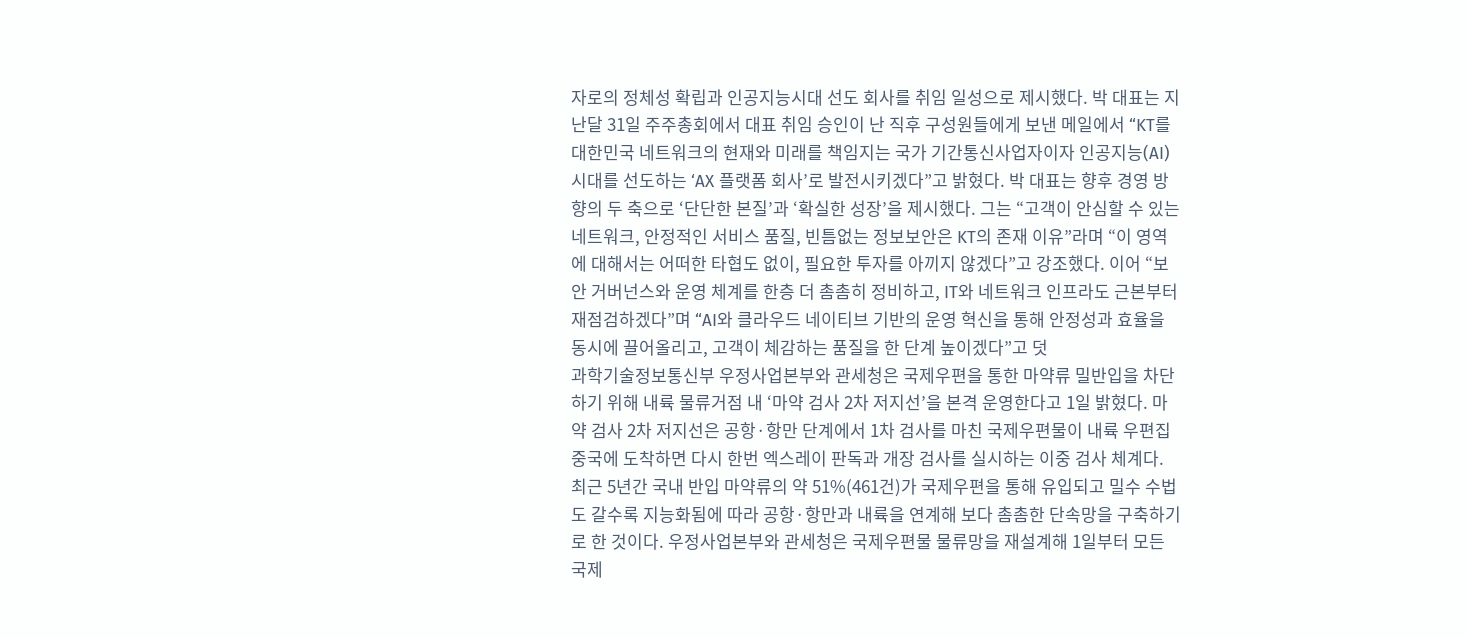자로의 정체성 확립과 인공지능시대 선도 회사를 취임 일성으로 제시했다. 박 대표는 지난달 31일 주주총회에서 대표 취임 승인이 난 직후 구성원들에게 보낸 메일에서 “KT를 대한민국 네트워크의 현재와 미래를 책임지는 국가 기간통신사업자이자 인공지능(AI) 시대를 선도하는 ‘AX 플랫폼 회사’로 발전시키겠다”고 밝혔다. 박 대표는 향후 경영 방향의 두 축으로 ‘단단한 본질’과 ‘확실한 성장’을 제시했다. 그는 “고객이 안심할 수 있는 네트워크, 안정적인 서비스 품질, 빈틈없는 정보보안은 KT의 존재 이유”라며 “이 영역에 대해서는 어떠한 타협도 없이, 필요한 투자를 아끼지 않겠다”고 강조했다. 이어 “보안 거버넌스와 운영 체계를 한층 더 촘촘히 정비하고, IT와 네트워크 인프라도 근본부터 재점검하겠다”며 “AI와 클라우드 네이티브 기반의 운영 혁신을 통해 안정성과 효율을 동시에 끌어올리고, 고객이 체감하는 품질을 한 단계 높이겠다”고 덧
과학기술정보통신부 우정사업본부와 관세청은 국제우편을 통한 마약류 밀반입을 차단하기 위해 내륙 물류거점 내 ‘마약 검사 2차 저지선’을 본격 운영한다고 1일 밝혔다. 마약 검사 2차 저지선은 공항·항만 단계에서 1차 검사를 마친 국제우편물이 내륙 우편집중국에 도착하면 다시 한번 엑스레이 판독과 개장 검사를 실시하는 이중 검사 체계다. 최근 5년간 국내 반입 마약류의 약 51%(461건)가 국제우편을 통해 유입되고 밀수 수법도 갈수록 지능화됨에 따라 공항·항만과 내륙을 연계해 보다 촘촘한 단속망을 구축하기로 한 것이다. 우정사업본부와 관세청은 국제우편물 물류망을 재설계해 1일부터 모든 국제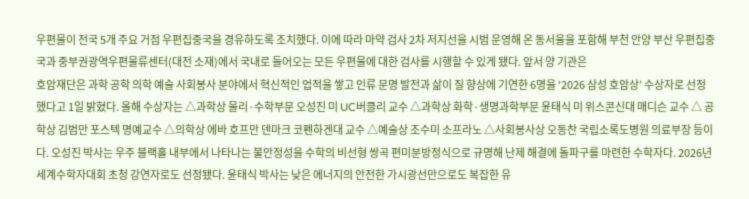우편물이 전국 5개 주요 거점 우편집중국을 경유하도록 조치했다. 이에 따라 마약 검사 2차 저지선을 시범 운영해 온 동서울을 포함해 부천 안양 부산 우편집중국과 중부권광역우편물류센터(대전 소재)에서 국내로 들어오는 모든 우편물에 대한 검사를 시행할 수 있게 됐다. 앞서 양 기관은
호암재단은 과학 공학 의학 예술 사회봉사 분야에서 혁신적인 업적을 쌓고 인류 문명 발전과 삶이 질 향상에 기연한 6명을 ‘2026 삼성 호암상’ 수상자로 선정했다고 1일 밝혔다. 올해 수상자는 △과학상 물리·수학부문 오성진 미 UC버클리 교수 △과학상 화학·생명과학부문 윤태식 미 위스콘신대 매디슨 교수 △ 공학상 김범만 포스텍 명예교수 △의학상 에바 호프만 덴마크 코펜하겐대 교수 △예술상 조수미 소프라노 △사회봉사상 오동찬 국립소록도병원 의료부장 등이다. 오성진 박사는 우주 블랙홀 내부에서 나타나는 불안정성을 수학의 비선형 쌍곡 편미분방정식으로 규명해 난제 해결에 돌파구를 마련한 수학자다. 2026년 세계수학자대회 초청 강연자로도 선정됐다. 윤태식 박사는 낮은 에너지의 안전한 가시광선만으로도 복잡한 유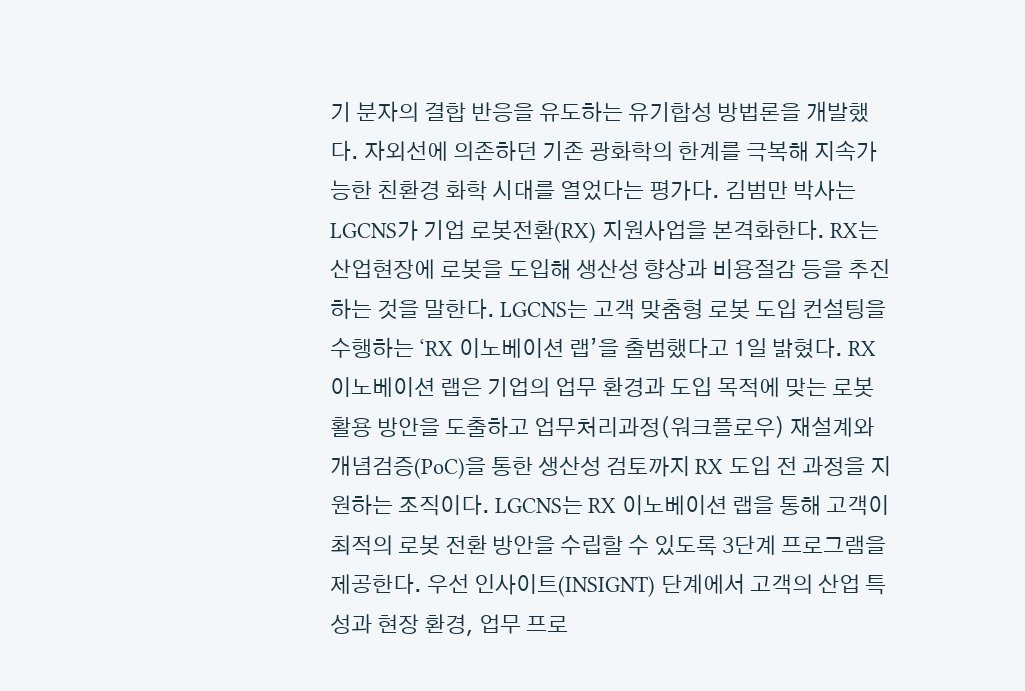기 분자의 결합 반응을 유도하는 유기합성 방법론을 개발했다. 자외선에 의존하던 기존 광화학의 한계를 극복해 지속가능한 친환경 화학 시대를 열었다는 평가다. 김범만 박사는
LGCNS가 기업 로봇전환(RX) 지원사업을 본격화한다. RX는 산업현장에 로봇을 도입해 생산성 향상과 비용절감 등을 추진하는 것을 말한다. LGCNS는 고객 맞춤형 로봇 도입 컨설팅을 수행하는 ‘RX 이노베이션 랩’을 출범했다고 1일 밝혔다. RX 이노베이션 랩은 기업의 업무 환경과 도입 목적에 맞는 로봇 활용 방안을 도출하고 업무처리과정(워크플로우) 재설계와 개념검증(PoC)을 통한 생산성 검토까지 RX 도입 전 과정을 지원하는 조직이다. LGCNS는 RX 이노베이션 랩을 통해 고객이 최적의 로봇 전환 방안을 수립할 수 있도록 3단계 프로그램을 제공한다. 우선 인사이트(INSIGNT) 단계에서 고객의 산업 특성과 현장 환경, 업무 프로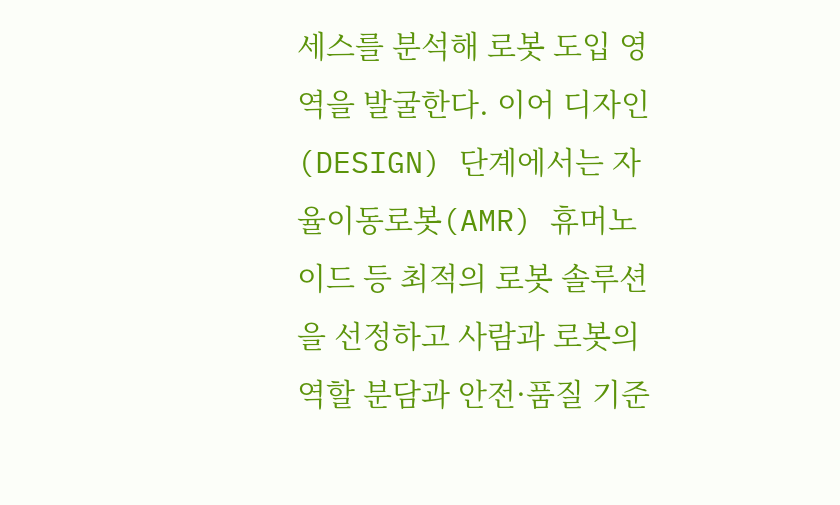세스를 분석해 로봇 도입 영역을 발굴한다. 이어 디자인(DESIGN) 단계에서는 자율이동로봇(AMR) 휴머노이드 등 최적의 로봇 솔루션을 선정하고 사람과 로봇의 역할 분담과 안전·품질 기준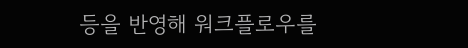등을 반영해 워크플로우를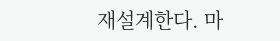재설계한다. 마